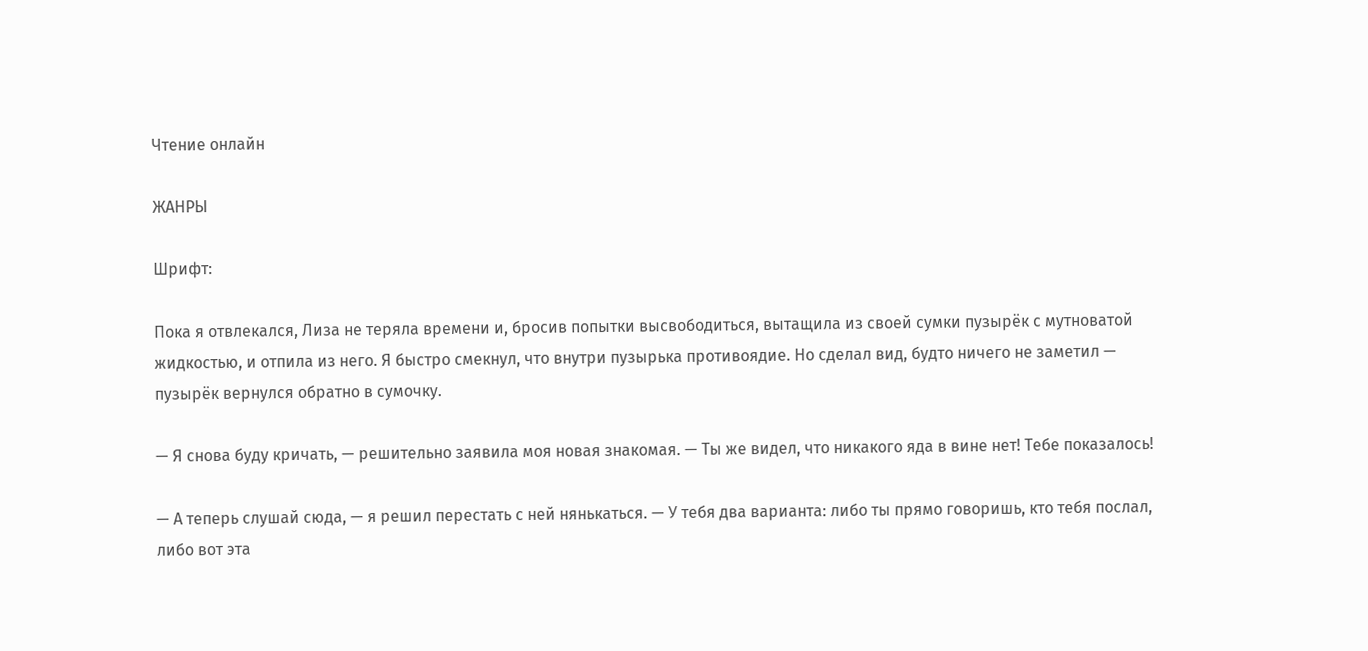Чтение онлайн

ЖАНРЫ

Шрифт:

Пока я отвлекался, Лиза не теряла времени и, бросив попытки высвободиться, вытащила из своей сумки пузырёк с мутноватой жидкостью, и отпила из него. Я быстро смекнул, что внутри пузырька противоядие. Но сделал вид, будто ничего не заметил — пузырёк вернулся обратно в сумочку.

— Я снова буду кричать, — решительно заявила моя новая знакомая. — Ты же видел, что никакого яда в вине нет! Тебе показалось!

— А теперь слушай сюда, — я решил перестать с ней нянькаться. — У тебя два варианта: либо ты прямо говоришь, кто тебя послал, либо вот эта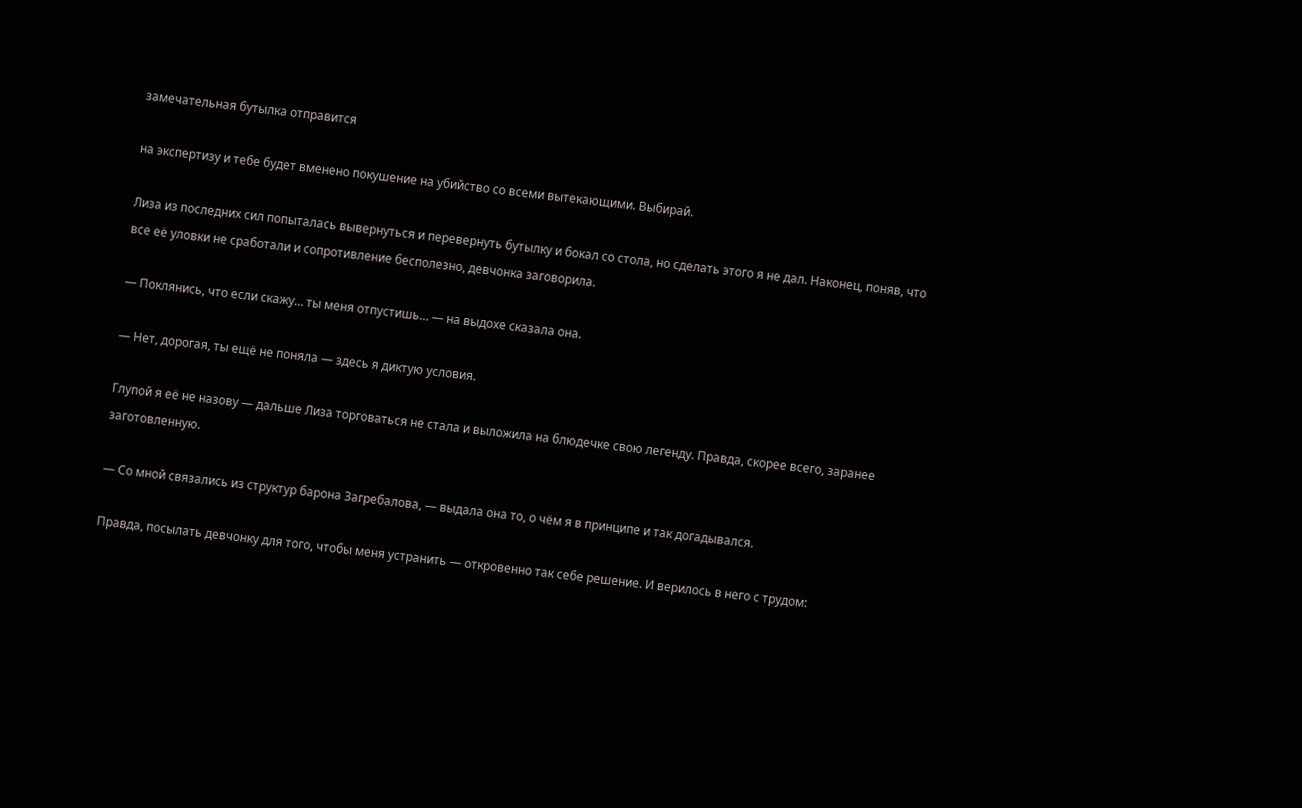замечательная бутылка отправится

на экспертизу и тебе будет вменено покушение на убийство со всеми вытекающими. Выбирай.

Лиза из последних сил попыталась вывернуться и перевернуть бутылку и бокал со стола, но сделать этого я не дал. Наконец, поняв, что все её уловки не сработали и сопротивление бесполезно, девчонка заговорила.

— Поклянись, что если скажу… ты меня отпустишь… — на выдохе сказала она.

— Нет, дорогая, ты ещё не поняла — здесь я диктую условия.

Глупой я её не назову — дальше Лиза торговаться не стала и выложила на блюдечке свою легенду. Правда, скорее всего, заранее заготовленную.

— Со мной связались из структур барона Загребалова, — выдала она то, о чём я в принципе и так догадывался.

Правда, посылать девчонку для того, чтобы меня устранить — откровенно так себе решение. И верилось в него с трудом: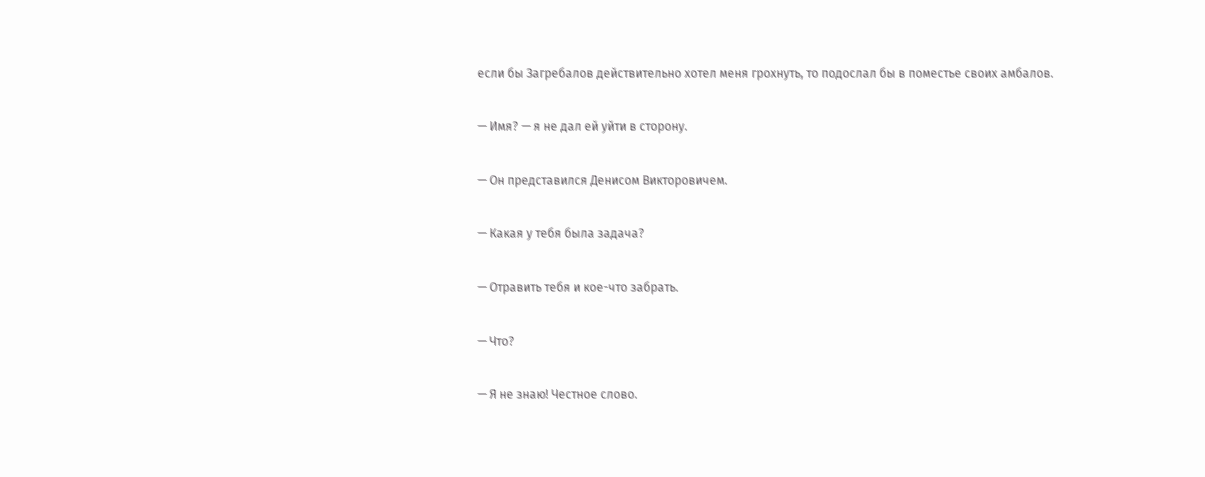если бы Загребалов действительно хотел меня грохнуть, то подослал бы в поместье своих амбалов.

— Имя? — я не дал ей уйти в сторону.

— Он представился Денисом Викторовичем.

— Какая у тебя была задача?

— Отравить тебя и кое-что забрать.

— Что?

— Я не знаю! Честное слово.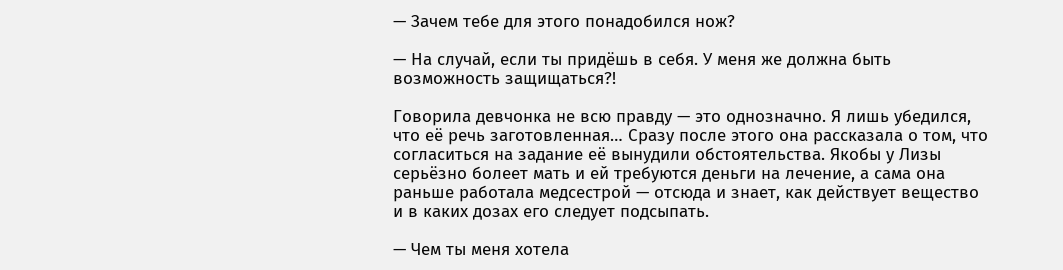— Зачем тебе для этого понадобился нож?

— На случай, если ты придёшь в себя. У меня же должна быть возможность защищаться?!

Говорила девчонка не всю правду — это однозначно. Я лишь убедился, что её речь заготовленная… Сразу после этого она рассказала о том, что согласиться на задание её вынудили обстоятельства. Якобы у Лизы серьёзно болеет мать и ей требуются деньги на лечение, а сама она раньше работала медсестрой — отсюда и знает, как действует вещество и в каких дозах его следует подсыпать.

— Чем ты меня хотела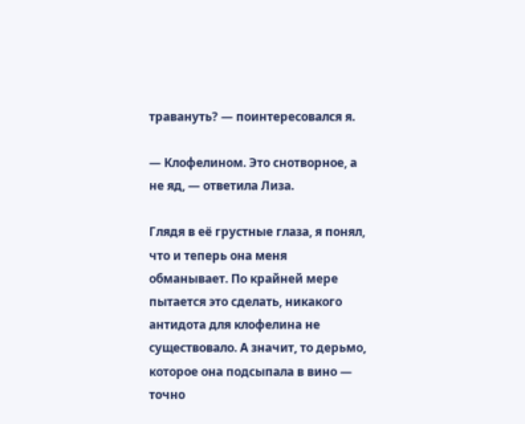травануть? — поинтересовался я.

— Клофелином. Это снотворное, а не яд, — ответила Лиза.

Глядя в её грустные глаза, я понял, что и теперь она меня обманывает. По крайней мере пытается это сделать, никакого антидота для клофелина не существовало. А значит, то дерьмо, которое она подсыпала в вино — точно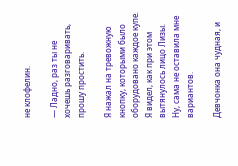не клофелин.

— Ладно, раз ты не хочешь разговаривать, прошу простить.

Я нажал на тревожную кнопку, которыми было оборудовано каждое купе. Я видел, как при этом вытянулось лицо Лизы. Ну, сама не оставила мне вариантов.

Девчонка она чудная, и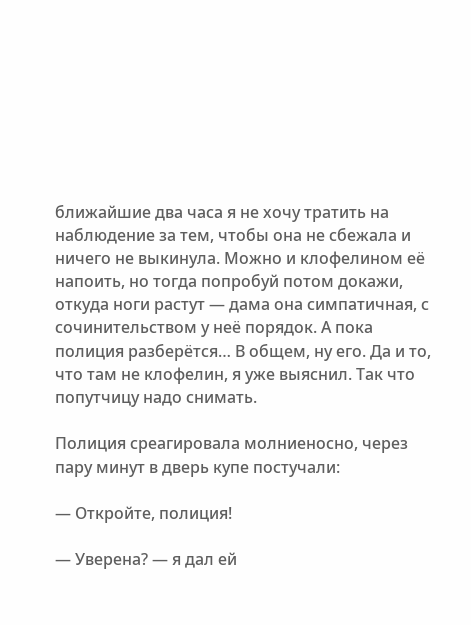ближайшие два часа я не хочу тратить на наблюдение за тем, чтобы она не сбежала и ничего не выкинула. Можно и клофелином её напоить, но тогда попробуй потом докажи, откуда ноги растут — дама она симпатичная, с сочинительством у неё порядок. А пока полиция разберётся… В общем, ну его. Да и то, что там не клофелин, я уже выяснил. Так что попутчицу надо снимать.

Полиция среагировала молниеносно, через пару минут в дверь купе постучали:

— Откройте, полиция!

— Уверена? — я дал ей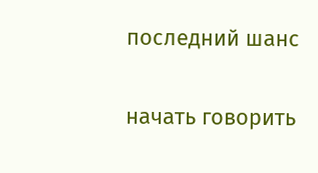последний шанс

начать говорить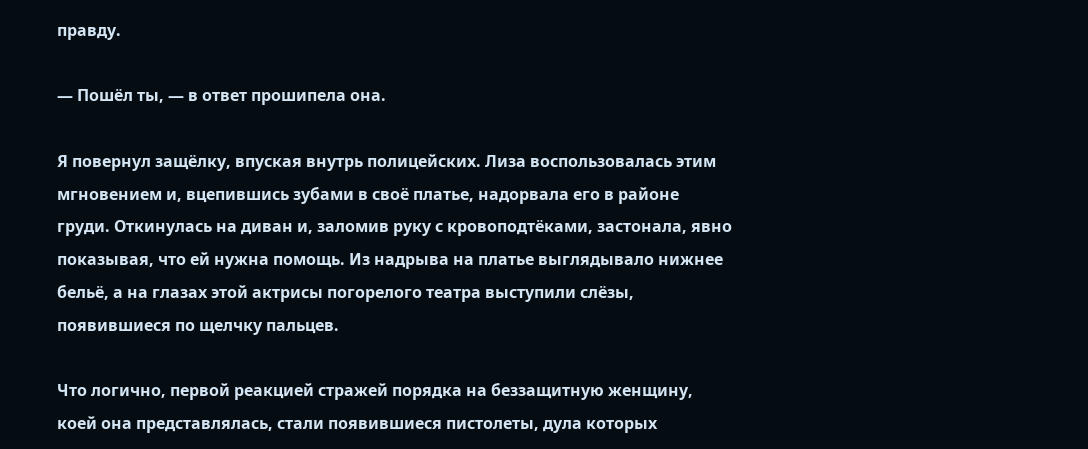правду.

— Пошёл ты, — в ответ прошипела она.

Я повернул защёлку, впуская внутрь полицейских. Лиза воспользовалась этим мгновением и, вцепившись зубами в своё платье, надорвала его в районе груди. Откинулась на диван и, заломив руку с кровоподтёками, застонала, явно показывая, что ей нужна помощь. Из надрыва на платье выглядывало нижнее бельё, а на глазах этой актрисы погорелого театра выступили слёзы, появившиеся по щелчку пальцев.

Что логично, первой реакцией стражей порядка на беззащитную женщину, коей она представлялась, стали появившиеся пистолеты, дула которых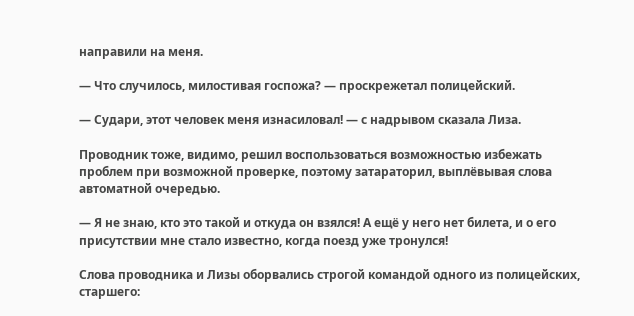направили на меня.

— Что случилось, милостивая госпожа? — проскрежетал полицейский.

— Судари, этот человек меня изнасиловал! — с надрывом сказала Лиза.

Проводник тоже, видимо, решил воспользоваться возможностью избежать проблем при возможной проверке, поэтому затараторил, выплёвывая слова автоматной очередью.

— Я не знаю, кто это такой и откуда он взялся! А ещё у него нет билета, и о его присутствии мне стало известно, когда поезд уже тронулся!

Слова проводника и Лизы оборвались строгой командой одного из полицейских, старшего: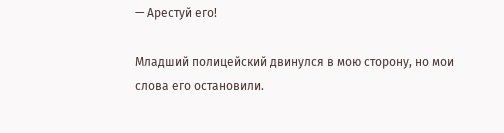— Арестуй его!

Младший полицейский двинулся в мою сторону, но мои слова его остановили.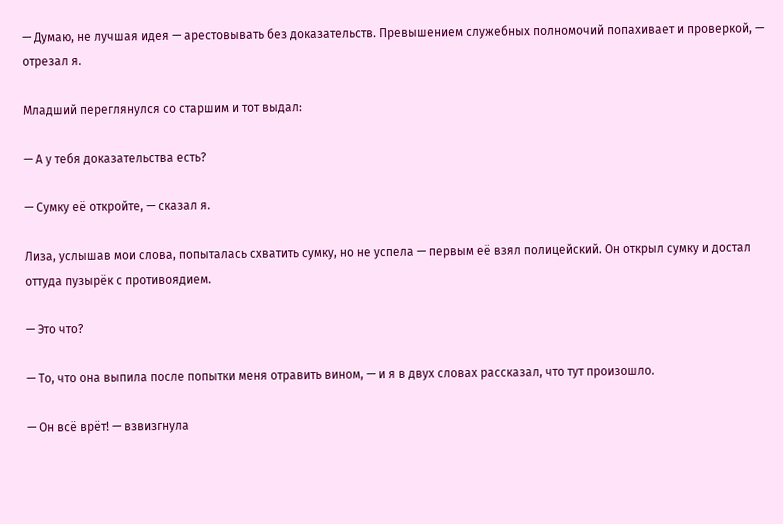— Думаю, не лучшая идея — арестовывать без доказательств. Превышением служебных полномочий попахивает и проверкой, — отрезал я.

Младший переглянулся со старшим и тот выдал:

— А у тебя доказательства есть?

— Сумку её откройте, — сказал я.

Лиза, услышав мои слова, попыталась схватить сумку, но не успела — первым её взял полицейский. Он открыл сумку и достал оттуда пузырёк с противоядием.

— Это что?

— То, что она выпила после попытки меня отравить вином, — и я в двух словах рассказал, что тут произошло.

— Он всё врёт! — взвизгнула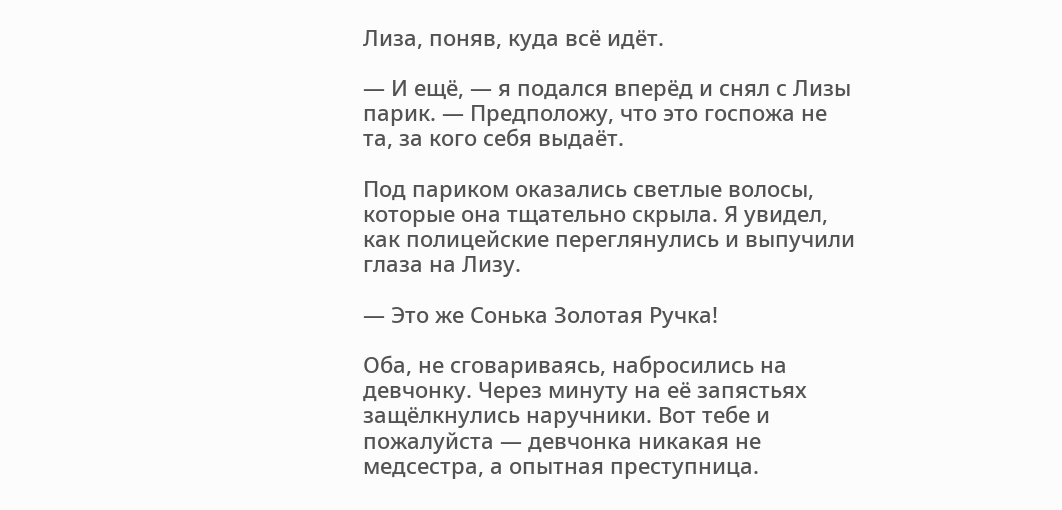Лиза, поняв, куда всё идёт.

— И ещё, — я подался вперёд и снял с Лизы парик. — Предположу, что это госпожа не та, за кого себя выдаёт.

Под париком оказались светлые волосы, которые она тщательно скрыла. Я увидел, как полицейские переглянулись и выпучили глаза на Лизу.

— Это же Сонька Золотая Ручка!

Оба, не сговариваясь, набросились на девчонку. Через минуту на её запястьях защёлкнулись наручники. Вот тебе и пожалуйста — девчонка никакая не медсестра, а опытная преступница.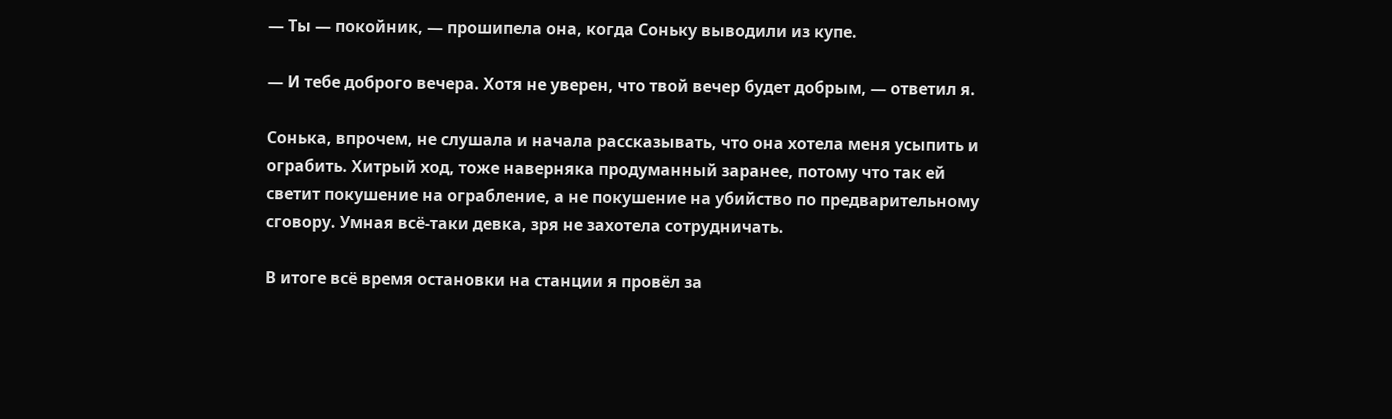— Ты — покойник, — прошипела она, когда Соньку выводили из купе.

— И тебе доброго вечера. Хотя не уверен, что твой вечер будет добрым, — ответил я.

Сонька, впрочем, не слушала и начала рассказывать, что она хотела меня усыпить и ограбить. Хитрый ход, тоже наверняка продуманный заранее, потому что так ей светит покушение на ограбление, а не покушение на убийство по предварительному сговору. Умная всё-таки девка, зря не захотела сотрудничать.

В итоге всё время остановки на станции я провёл за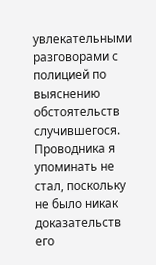увлекательными разговорами с полицией по выяснению обстоятельств случившегося. Проводника я упоминать не стал, поскольку не было никак доказательств его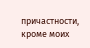причастности, кроме моих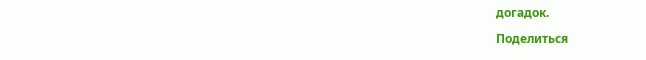догадок.

Поделиться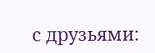с друзьями: